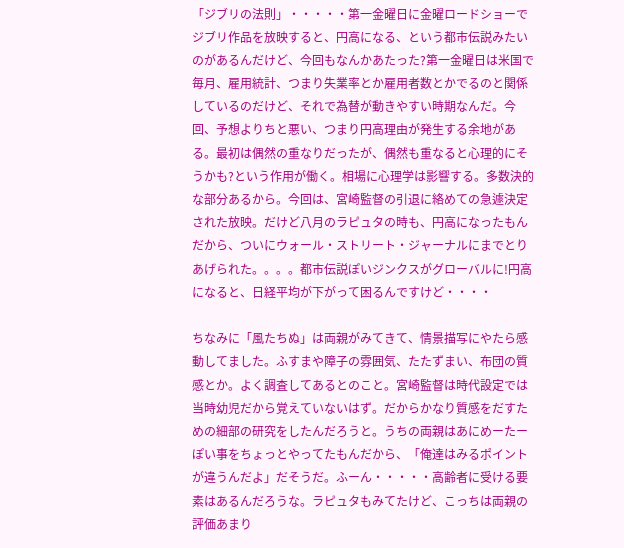「ジブリの法則」・・・・・第一金曜日に金曜ロードショーでジブリ作品を放映すると、円高になる、という都市伝説みたいのがあるんだけど、今回もなんかあたった?第一金曜日は米国で毎月、雇用統計、つまり失業率とか雇用者数とかでるのと関係しているのだけど、それで為替が動きやすい時期なんだ。今回、予想よりちと悪い、つまり円高理由が発生する余地がある。最初は偶然の重なりだったが、偶然も重なると心理的にそうかも?という作用が働く。相場に心理学は影響する。多数決的な部分あるから。今回は、宮崎監督の引退に絡めての急遽決定された放映。だけど八月のラピュタの時も、円高になったもんだから、ついにウォール・ストリート・ジャーナルにまでとりあげられた。。。。都市伝説ぽいジンクスがグローバルに!円高になると、日経平均が下がって困るんですけど・・・・

ちなみに「風たちぬ」は両親がみてきて、情景描写にやたら感動してました。ふすまや障子の雰囲気、たたずまい、布団の質感とか。よく調査してあるとのこと。宮崎監督は時代設定では当時幼児だから覚えていないはず。だからかなり質感をだすための細部の研究をしたんだろうと。うちの両親はあにめーたーぽい事をちょっとやってたもんだから、「俺達はみるポイントが違うんだよ」だそうだ。ふーん・・・・・高齢者に受ける要素はあるんだろうな。ラピュタもみてたけど、こっちは両親の評価あまり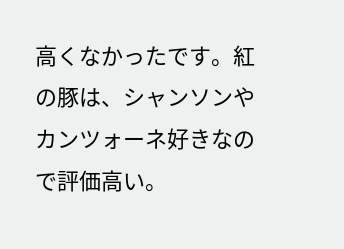高くなかったです。紅の豚は、シャンソンやカンツォーネ好きなので評価高い。